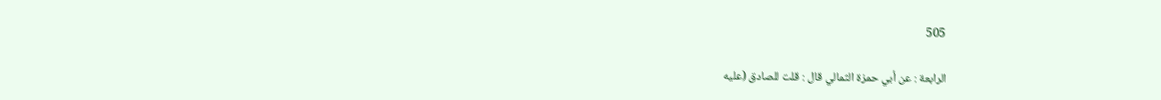505

الرابعة : عن أبي حمزة الثمالي قال : قلت للصادق (عليه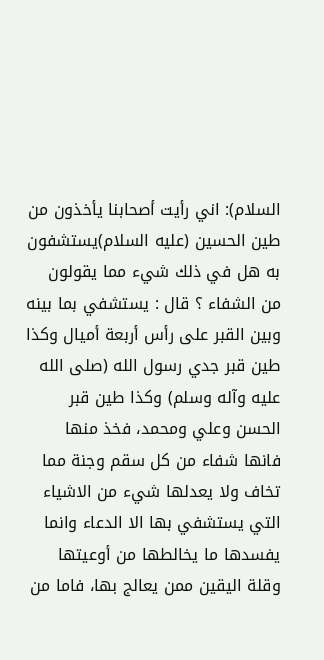السلام): اني رأيت أصحابنا يأخذون من طين الحسين (عليه السلام)يستشفون به هل في ذلك شيء مما يقولون من الشفاء ؟ قال : يستشفي بما بينه وبين القبر على رأس أربعة أميال وكذا طين قبر جدي رسول الله (صلى الله عليه وآله وسلم) وكذا طين قبر الحسن وعلي ومحمد، فخذ منها فانها شفاء من كل سقم وجنة مما تخاف ولا يعدلها شيء من الاشياء التي يستشفي بها الا الدعاء وانما يفسدها ما يخالطها من أوعيتها وقلة اليقين ممن يعالج بها، فاما من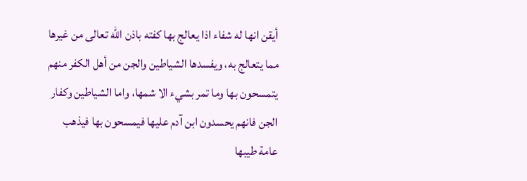أيقن انها له شفاء اذا يعالج بها كفته باذن الله تعالى من غيرها مما يتعالج به، ويفسدها الشياطين والجن من أهل الكفر منهم يتمسحون بها وما تمر بشيء الا شمها، واما الشياطين وكفار الجن فانهم يحسدون ابن آدم عليها فيمسحون بها فيذهب عامة طيبها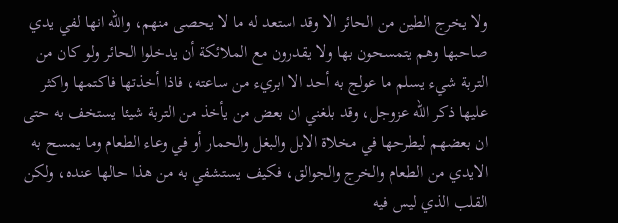ولا يخرج الطين من الحائر الا وقد استعد له ما لا يحصى منهم، والله انها لفي يدي صاحبها وهم يتمسحون بها ولا يقدرون مع الملائكة أن يدخلوا الحائر ولو كان من التربة شيء يسلم ما عولج به أحد الا ابريء من ساعته، فاذا أخذتها فاكتمها واكثر عليها ذكر الله عزوجل، وقد بلغني ان بعض من يأخذ من التربة شيئا يستخف به حتى ان بعضهم ليطرحها في مخلاة الابل والبغل والحمار أو في وعاء الطعام وما يمسح به الايدي من الطعام والخرج والجوالق، فكيف يستشفي به من هذا حالها عنده، ولكن القلب الذي ليس فيه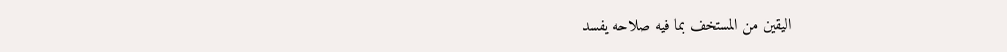اليقين من المستخف بما فيه صلاحه يفسد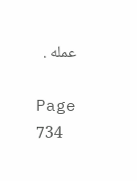عمله .

Page 734